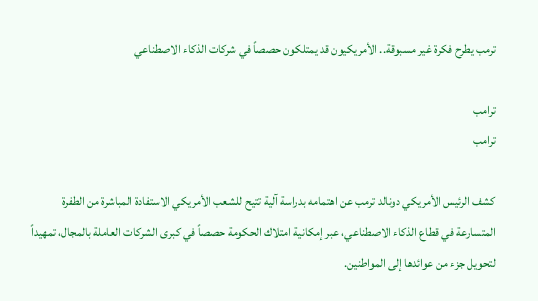ترمب يطرح فكرة غير مسبوقة.. الأمريكيون قد يمتلكون حصصاً في شركات الذكاء الاصطناعي

ترامب
ترامب

كشف الرئيس الأمريكي دونالد ترمب عن اهتمامه بدراسة آلية تتيح للشعب الأمريكي الاستفادة المباشرة من الطفرة المتسارعة في قطاع الذكاء الاصطناعي، عبر إمكانية امتلاك الحكومة حصصاً في كبرى الشركات العاملة بالمجال، تمهيداً لتحويل جزء من عوائدها إلى المواطنين.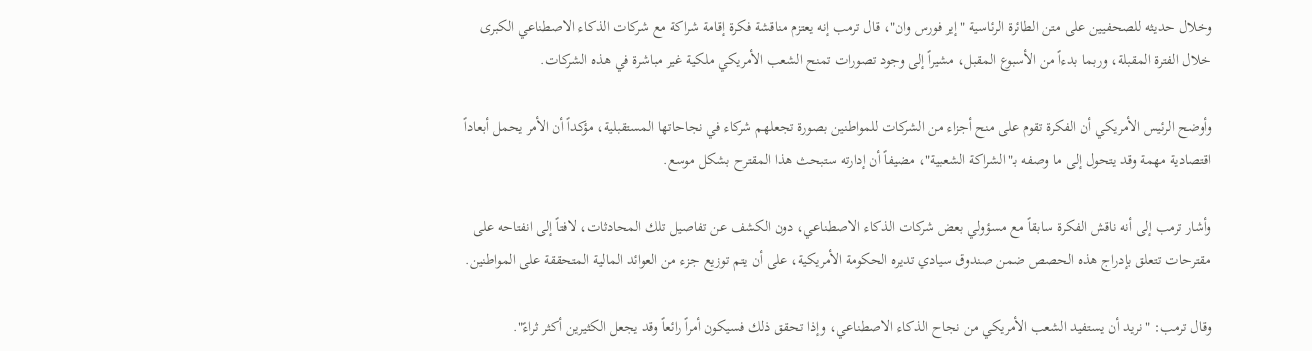وخلال حديثه للصحفيين على متن الطائرة الرئاسية "إير فورس وان"، قال ترمب إنه يعتزم مناقشة فكرة إقامة شراكة مع شركات الذكاء الاصطناعي الكبرى خلال الفترة المقبلة، وربما بدءاً من الأسبوع المقبل، مشيراً إلى وجود تصورات تمنح الشعب الأمريكي ملكية غير مباشرة في هذه الشركات.

وأوضح الرئيس الأمريكي أن الفكرة تقوم على منح أجزاء من الشركات للمواطنين بصورة تجعلهم شركاء في نجاحاتها المستقبلية، مؤكداً أن الأمر يحمل أبعاداً اقتصادية مهمة وقد يتحول إلى ما وصفه بـ"الشراكة الشعبية"، مضيفاً أن إدارته ستبحث هذا المقترح بشكل موسع.

وأشار ترمب إلى أنه ناقش الفكرة سابقاً مع مسؤولي بعض شركات الذكاء الاصطناعي، دون الكشف عن تفاصيل تلك المحادثات، لافتاً إلى انفتاحه على مقترحات تتعلق بإدراج هذه الحصص ضمن صندوق سيادي تديره الحكومة الأمريكية، على أن يتم توزيع جزء من العوائد المالية المتحققة على المواطنين.

وقال ترمب: "نريد أن يستفيد الشعب الأمريكي من نجاح الذكاء الاصطناعي، وإذا تحقق ذلك فسيكون أمراً رائعاً وقد يجعل الكثيرين أكثر ثراءً".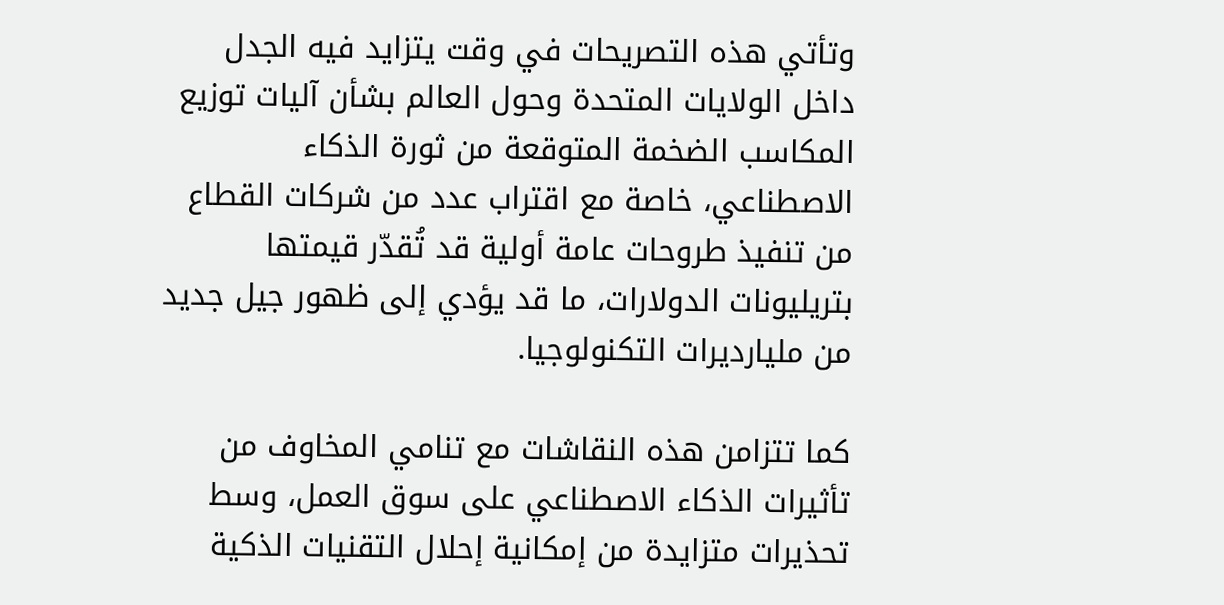وتأتي هذه التصريحات في وقت يتزايد فيه الجدل داخل الولايات المتحدة وحول العالم بشأن آليات توزيع المكاسب الضخمة المتوقعة من ثورة الذكاء الاصطناعي، خاصة مع اقتراب عدد من شركات القطاع من تنفيذ طروحات عامة أولية قد تُقدّر قيمتها بتريليونات الدولارات، ما قد يؤدي إلى ظهور جيل جديد من مليارديرات التكنولوجيا.

كما تتزامن هذه النقاشات مع تنامي المخاوف من تأثيرات الذكاء الاصطناعي على سوق العمل، وسط تحذيرات متزايدة من إمكانية إحلال التقنيات الذكية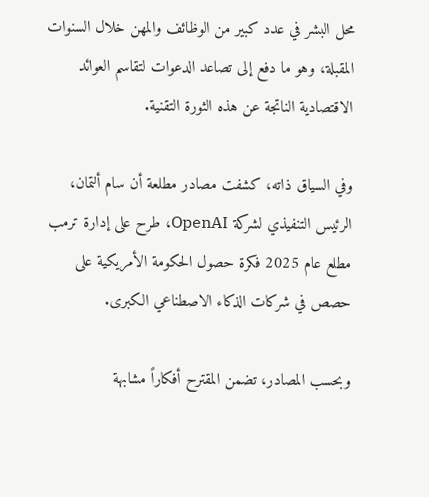محل البشر في عدد كبير من الوظائف والمهن خلال السنوات المقبلة، وهو ما دفع إلى تصاعد الدعوات لتقاسم العوائد الاقتصادية الناتجة عن هذه الثورة التقنية.

وفي السياق ذاته، كشفت مصادر مطلعة أن سام ألتمان، الرئيس التنفيذي لشركة OpenAI، طرح على إدارة ترمب مطلع عام 2025 فكرة حصول الحكومة الأمريكية على حصص في شركات الذكاء الاصطناعي الكبرى.

وبحسب المصادر، تضمن المقترح أفكاراً مشابهة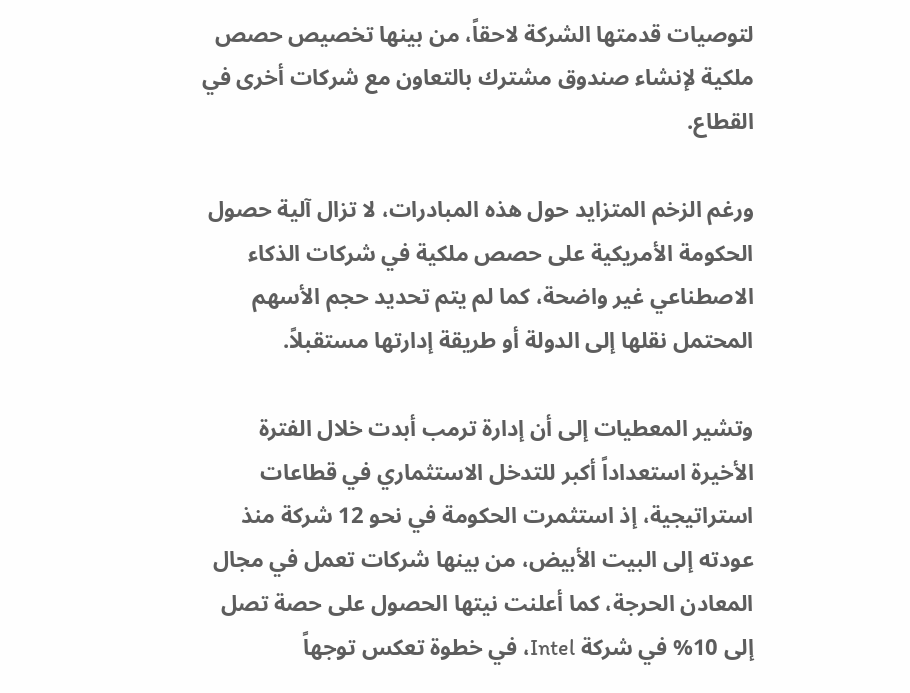لتوصيات قدمتها الشركة لاحقاً، من بينها تخصيص حصص ملكية لإنشاء صندوق مشترك بالتعاون مع شركات أخرى في القطاع.

ورغم الزخم المتزايد حول هذه المبادرات، لا تزال آلية حصول الحكومة الأمريكية على حصص ملكية في شركات الذكاء الاصطناعي غير واضحة، كما لم يتم تحديد حجم الأسهم المحتمل نقلها إلى الدولة أو طريقة إدارتها مستقبلاً.

وتشير المعطيات إلى أن إدارة ترمب أبدت خلال الفترة الأخيرة استعداداً أكبر للتدخل الاستثماري في قطاعات استراتيجية، إذ استثمرت الحكومة في نحو 12 شركة منذ عودته إلى البيت الأبيض، من بينها شركات تعمل في مجال المعادن الحرجة، كما أعلنت نيتها الحصول على حصة تصل إلى 10% في شركة Intel، في خطوة تعكس توجهاً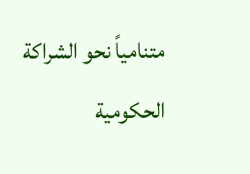متنامياً نحو الشراكة الحكومية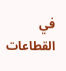في القطاعات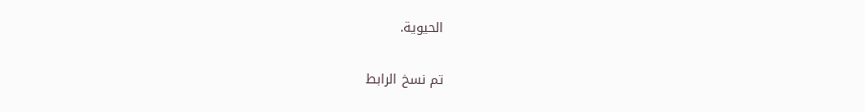الحيوية.

تم نسخ الرابط